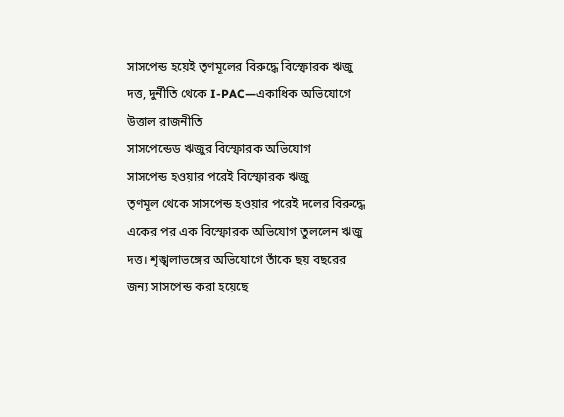সাসপেন্ড হয়েই তৃণমূলের বিরুদ্ধে বিস্ফোরক ঋজু দত্ত, দুর্নীতি থেকে I-PAC—একাধিক অভিযোগে উত্তাল রাজনীতি
সাসপেন্ডেড ঋজুর বিস্ফোরক অভিযোগ
সাসপেন্ড হওয়ার পরেই বিস্ফোরক ঋজু
তৃণমূল থেকে সাসপেন্ড হওয়ার পরেই দলের বিরুদ্ধে একের পর এক বিস্ফোরক অভিযোগ তুললেন ঋজু দত্ত। শৃঙ্খলাভঙ্গের অভিযোগে তাঁকে ছয় বছরের জন্য সাসপেন্ড করা হয়েছে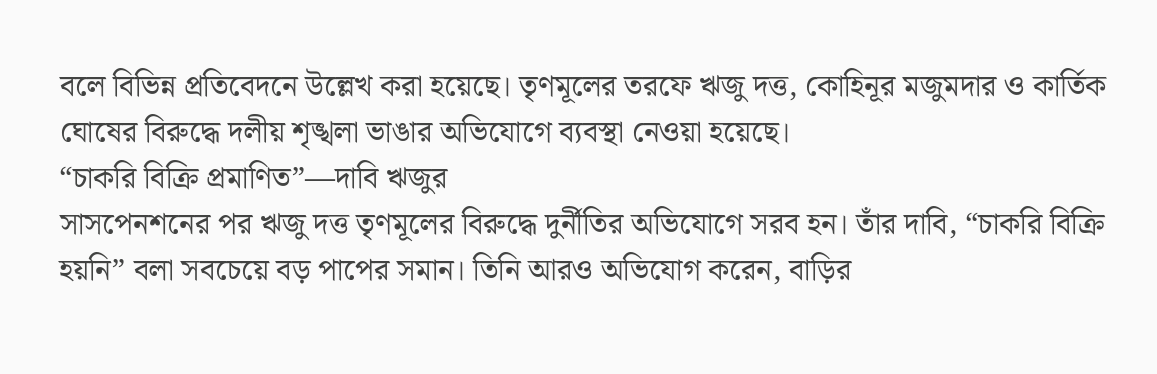বলে বিভিন্ন প্রতিবেদনে উল্লেখ করা হয়েছে। তৃণমূলের তরফে ঋজু দত্ত, কোহিনূর মজুমদার ও কার্তিক ঘোষের বিরুদ্ধে দলীয় শৃঙ্খলা ভাঙার অভিযোগে ব্যবস্থা নেওয়া হয়েছে।
“চাকরি বিক্রি প্রমাণিত”—দাবি ঋজুর
সাসপেনশনের পর ঋজু দত্ত তৃণমূলের বিরুদ্ধে দুর্নীতির অভিযোগে সরব হন। তাঁর দাবি, “চাকরি বিক্রি হয়নি” বলা সবচেয়ে বড় পাপের সমান। তিনি আরও অভিযোগ করেন, বাড়ির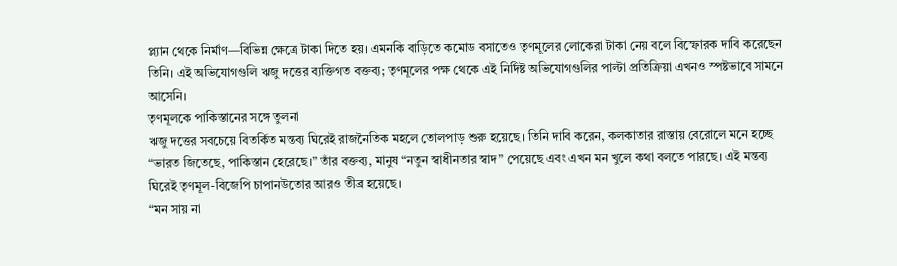প্ল্যান থেকে নির্মাণ—বিভিন্ন ক্ষেত্রে টাকা দিতে হয়। এমনকি বাড়িতে কমোড বসাতেও তৃণমূলের লোকেরা টাকা নেয় বলে বিস্ফোরক দাবি করেছেন তিনি। এই অভিযোগগুলি ঋজু দত্তের ব্যক্তিগত বক্তব্য; তৃণমূলের পক্ষ থেকে এই নির্দিষ্ট অভিযোগগুলির পাল্টা প্রতিক্রিয়া এখনও স্পষ্টভাবে সামনে আসেনি।
তৃণমূলকে পাকিস্তানের সঙ্গে তুলনা
ঋজু দত্তের সবচেয়ে বিতর্কিত মন্তব্য ঘিরেই রাজনৈতিক মহলে তোলপাড় শুরু হয়েছে। তিনি দাবি করেন, কলকাতার রাস্তায় বেরোলে মনে হচ্ছে “ভারত জিতেছে, পাকিস্তান হেরেছে।” তাঁর বক্তব্য, মানুষ “নতুন স্বাধীনতার স্বাদ” পেয়েছে এবং এখন মন খুলে কথা বলতে পারছে। এই মন্তব্য ঘিরেই তৃণমূল-বিজেপি চাপানউতোর আরও তীব্র হয়েছে।
“মন সায় না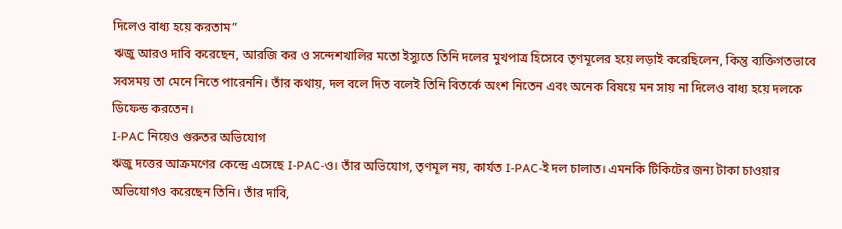দিলেও বাধ্য হয়ে করতাম”
ঋজু আরও দাবি করেছেন, আরজি কর ও সন্দেশখালির মতো ইস্যুতে তিনি দলের মুখপাত্র হিসেবে তৃণমূলের হয়ে লড়াই করেছিলেন, কিন্তু ব্যক্তিগতভাবে সবসময় তা মেনে নিতে পারেননি। তাঁর কথায়, দল বলে দিত বলেই তিনি বিতর্কে অংশ নিতেন এবং অনেক বিষয়ে মন সায় না দিলেও বাধ্য হয়ে দলকে ডিফেন্ড করতেন।
I-PAC নিয়েও গুরুতর অভিযোগ
ঋজু দত্তের আক্রমণের কেন্দ্রে এসেছে I-PAC-ও। তাঁর অভিযোগ, তৃণমূল নয়, কার্যত I-PAC-ই দল চালাত। এমনকি টিকিটের জন্য টাকা চাওয়ার অভিযোগও করেছেন তিনি। তাঁর দাবি,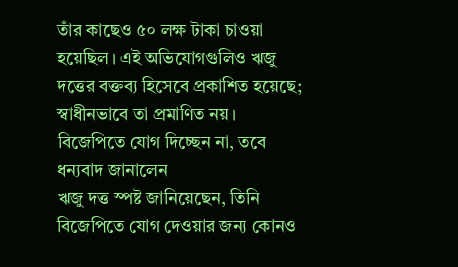তাঁর কাছেও ৫০ লক্ষ টাকা চাওয়া হয়েছিল। এই অভিযোগগুলিও ঋজু দত্তের বক্তব্য হিসেবে প্রকাশিত হয়েছে; স্বাধীনভাবে তা প্রমাণিত নয়।
বিজেপিতে যোগ দিচ্ছেন না, তবে ধন্যবাদ জানালেন
ঋজু দত্ত স্পষ্ট জানিয়েছেন, তিনি বিজেপিতে যোগ দেওয়ার জন্য কোনও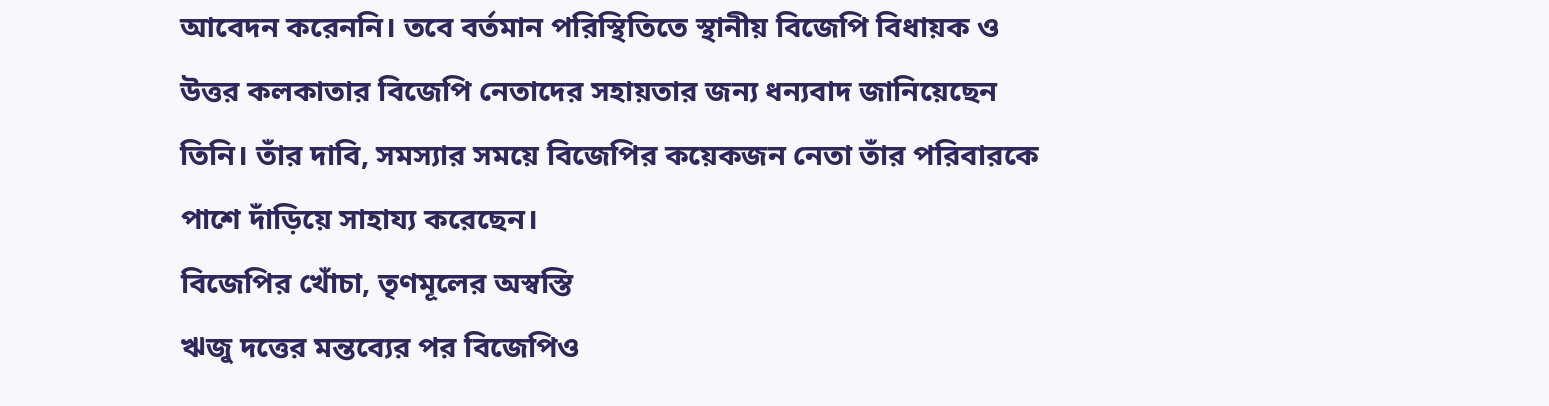আবেদন করেননি। তবে বর্তমান পরিস্থিতিতে স্থানীয় বিজেপি বিধায়ক ও উত্তর কলকাতার বিজেপি নেতাদের সহায়তার জন্য ধন্যবাদ জানিয়েছেন তিনি। তাঁর দাবি, সমস্যার সময়ে বিজেপির কয়েকজন নেতা তাঁর পরিবারকে পাশে দাঁড়িয়ে সাহায্য করেছেন।
বিজেপির খোঁচা, তৃণমূলের অস্বস্তি
ঋজু দত্তের মন্তব্যের পর বিজেপিও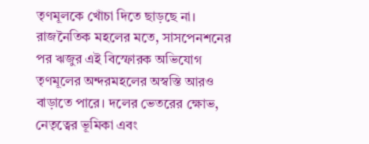তৃণমূলকে খোঁচা দিতে ছাড়ছে না। রাজনৈতিক মহলের মতে, সাসপেনশনের পর ঋজুর এই বিস্ফোরক অভিযোগ তৃণমূলের অন্দরমহলের অস্বস্তি আরও বাড়াতে পারে। দলের ভেতরের ক্ষোভ, নেতৃত্বের ভূমিকা এবং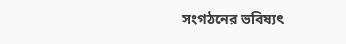সংগঠনের ভবিষ্যৎ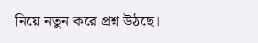নিয়ে নতুন করে প্রশ্ন উঠছে।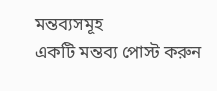মন্তব্যসমূহ
একটি মন্তব্য পোস্ট করুন